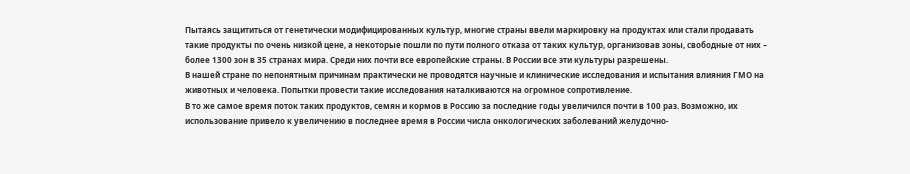Пытаясь защититься от генетически модифицированных культур, многие страны ввели маркировку на продуктах или стали продавать такие продукты по очень низкой цене, а некоторые пошли по пути полного отказа от таких культур, организовав зоны, свободные от них – более 1300 зон в 35 странах мира. Среди них почти все европейские страны. В России все эти культуры разрешены.
В нашей стране по непонятным причинам практически не проводятся научные и клинические исследования и испытания влияния ГМО на животных и человека. Попытки провести такие исследования наталкиваются на огромное сопротивление.
В то же самое время поток таких продуктов, семян и кормов в Россию за последние годы увеличился почти в 100 раз. Возможно, их использование привело к увеличению в последнее время в России числа онкологических заболеваний желудочно-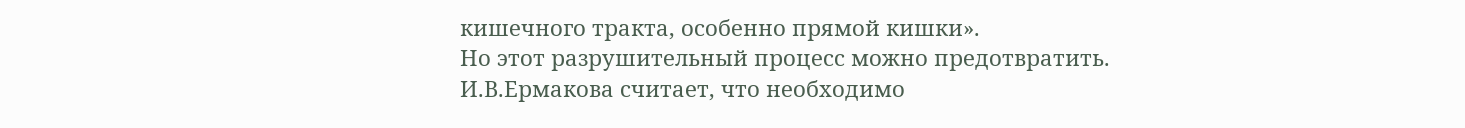кишечного тракта, особенно прямой кишки».
Но этот разрушительный процесс можно предотвратить. И.В.Ермакова считает, что необходимо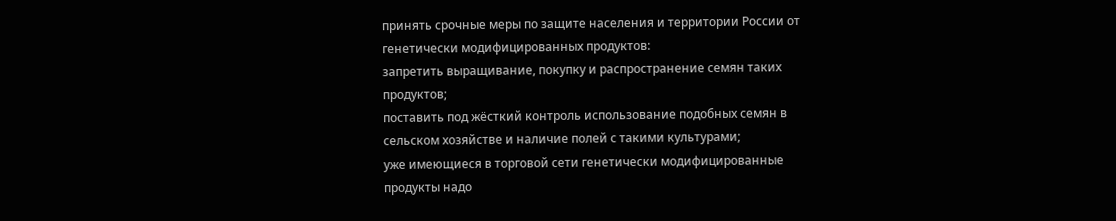принять срочные меры по защите населения и территории России от генетически модифицированных продуктов:
запретить выращивание, покупку и распространение семян таких продуктов;
поставить под жёсткий контроль использование подобных семян в сельском хозяйстве и наличие полей с такими культурами;
уже имеющиеся в торговой сети генетически модифицированные продукты надо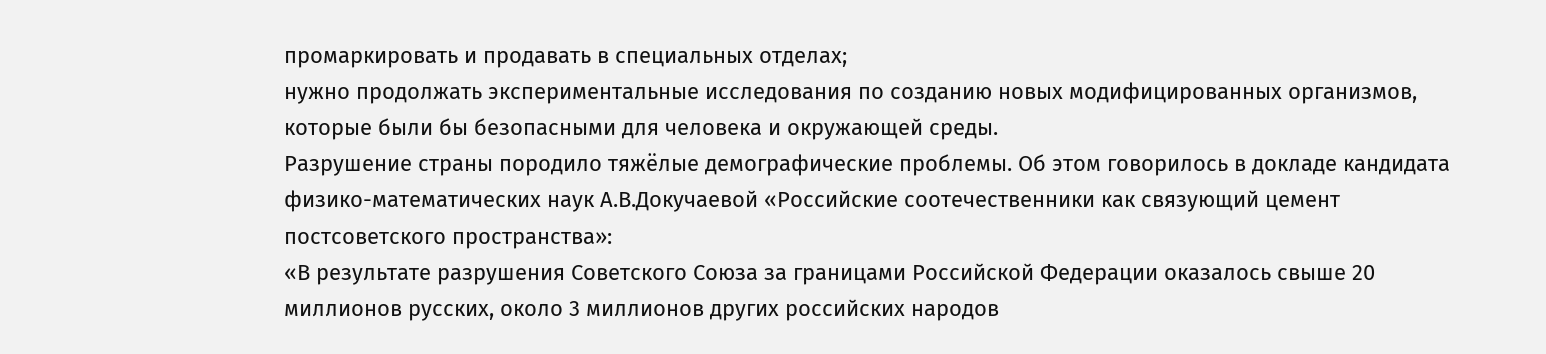промаркировать и продавать в специальных отделах;
нужно продолжать экспериментальные исследования по созданию новых модифицированных организмов, которые были бы безопасными для человека и окружающей среды.
Разрушение страны породило тяжёлые демографические проблемы. Об этом говорилось в докладе кандидата физико-математических наук А.В.Докучаевой «Российские соотечественники как связующий цемент постсоветского пространства»:
«В результате разрушения Советского Союза за границами Российской Федерации оказалось свыше 20 миллионов русских, около 3 миллионов других российских народов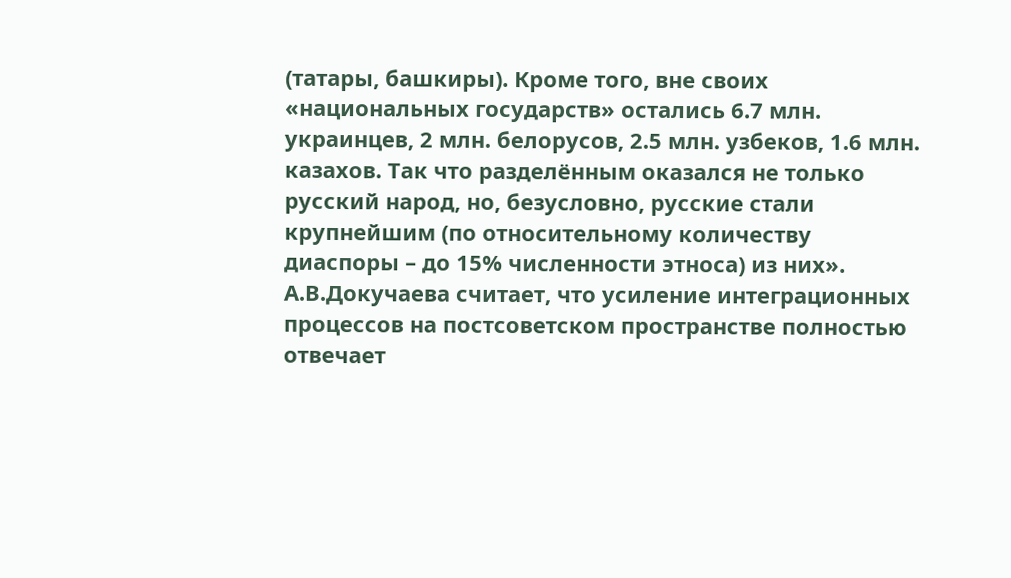(татары, башкиры). Кроме того, вне своих «национальных государств» остались 6.7 млн. украинцев, 2 млн. белорусов, 2.5 млн. узбеков, 1.6 млн. казахов. Так что разделённым оказался не только русский народ, но, безусловно, русские стали крупнейшим (по относительному количеству диаспоры – до 15% численности этноса) из них».
А.В.Докучаева считает, что усиление интеграционных процессов на постсоветском пространстве полностью отвечает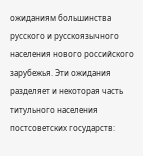ожиданиям большинства русского и русскоязычного населения нового российского зарубежья. Эти ожидания разделяет и некоторая часть титульного населения постсоветских государств: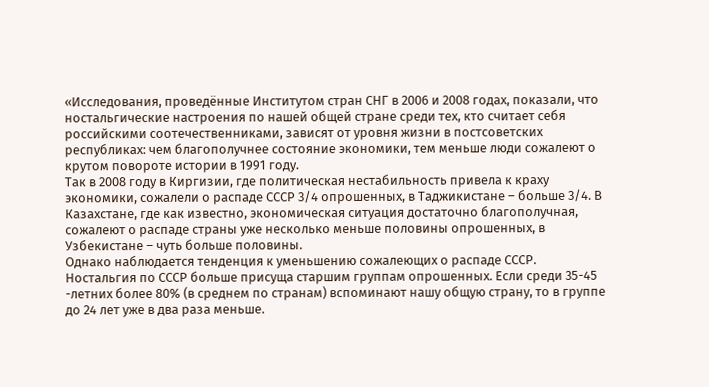«Исследования, проведённые Институтом стран СНГ в 2006 и 2008 годах, показали, что ностальгические настроения по нашей общей стране среди тех, кто считает себя российскими соотечественниками, зависят от уровня жизни в постсоветских республиках: чем благополучнее состояние экономики, тем меньше люди сожалеют о крутом повороте истории в 1991 году.
Так в 2008 году в Киргизии, где политическая нестабильность привела к краху экономики, сожалели о распаде СССР 3/4 опрошенных, в Таджикистане – больше 3/4. В Казахстане, где как известно, экономическая ситуация достаточно благополучная, сожалеют о распаде страны уже несколько меньше половины опрошенных, в Узбекистане – чуть больше половины.
Однако наблюдается тенденция к уменьшению сожалеющих о распаде СССР. Ностальгия по СССР больше присуща старшим группам опрошенных. Если среди 35-45 -летних более 80% (в среднем по странам) вспоминают нашу общую страну, то в группе до 24 лет уже в два раза меньше.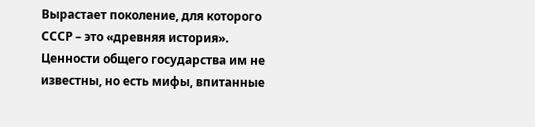Вырастает поколение, для которого СССР – это «древняя история». Ценности общего государства им не известны, но есть мифы, впитанные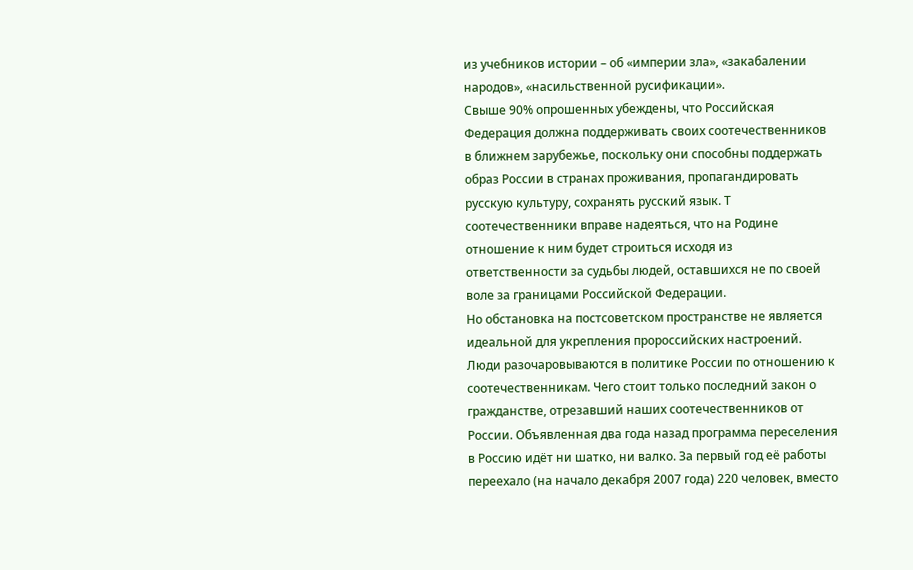из учебников истории – об «империи зла», «закабалении народов», «насильственной русификации».
Свыше 90% опрошенных убеждены, что Российская Федерация должна поддерживать своих соотечественников в ближнем зарубежье, поскольку они способны поддержать образ России в странах проживания, пропагандировать русскую культуру, сохранять русский язык. Т соотечественники вправе надеяться, что на Родине отношение к ним будет строиться исходя из ответственности за судьбы людей, оставшихся не по своей воле за границами Российской Федерации.
Но обстановка на постсоветском пространстве не является идеальной для укрепления пророссийских настроений. Люди разочаровываются в политике России по отношению к соотечественникам. Чего стоит только последний закон о гражданстве, отрезавший наших соотечественников от России. Объявленная два года назад программа переселения в Россию идёт ни шатко, ни валко. За первый год её работы переехало (на начало декабря 2007 года) 220 человек, вместо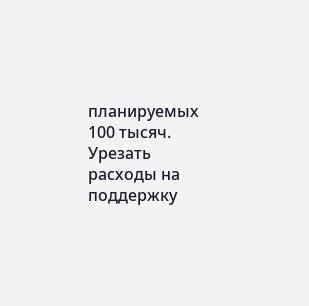планируемых 100 тысяч. Урезать расходы на поддержку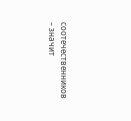соотечественников – значит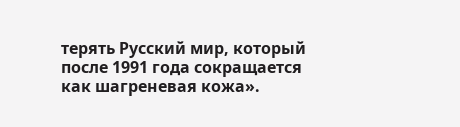терять Русский мир, который после 1991 года сокращается как шагреневая кожа».